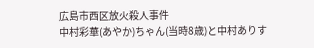広島市西区放火殺人事件
中村彩華(あやか)ちゃん(当時8歳)と中村ありす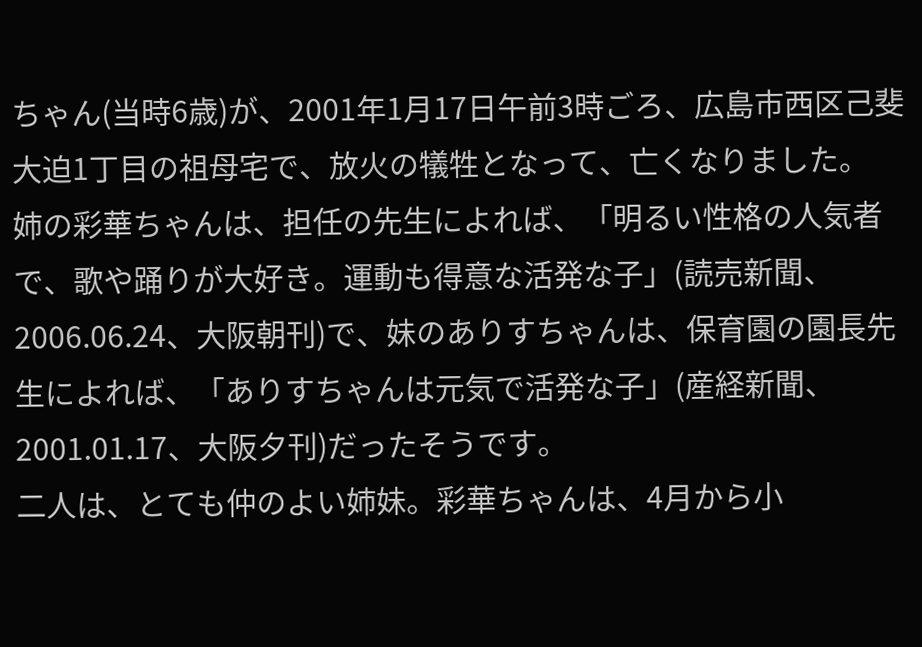ちゃん(当時6歳)が、2001年1月17日午前3時ごろ、広島市西区己斐大迫1丁目の祖母宅で、放火の犠牲となって、亡くなりました。
姉の彩華ちゃんは、担任の先生によれば、「明るい性格の人気者で、歌や踊りが大好き。運動も得意な活発な子」(読売新聞、2006.06.24、大阪朝刊)で、妹のありすちゃんは、保育園の園長先生によれば、「ありすちゃんは元気で活発な子」(産経新聞、2001.01.17、大阪夕刊)だったそうです。
二人は、とても仲のよい姉妹。彩華ちゃんは、4月から小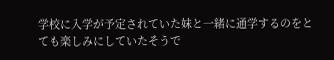学校に入学が予定されていた妹と一緒に通学するのをとても楽しみにしていたそうで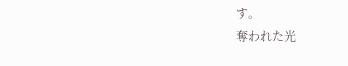す。
奪われた光